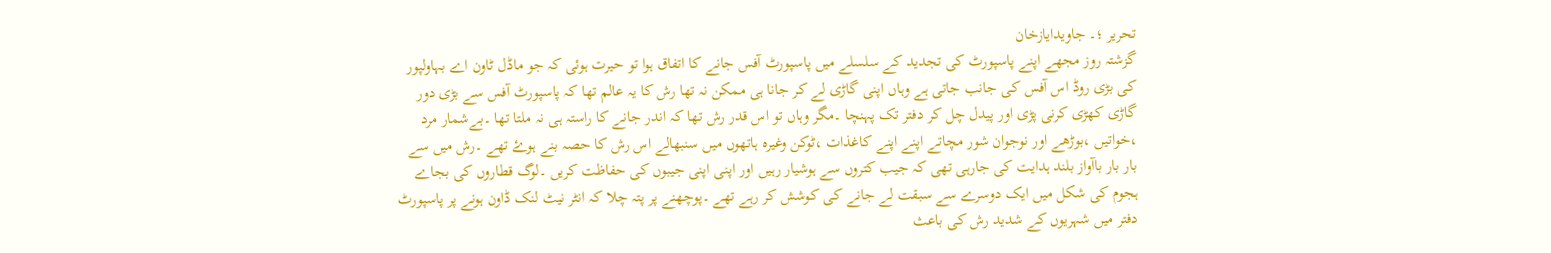تحریر ؛۔ جاویدایازخان
گزشتہ روز مجھے اپنے پاسپورٹ کی تجدید کے سلسلے میں پاسپورٹ آفس جانے کا اتفاق ہوا تو حیرت ہوئی کہ جو ماڈل ٹاون اے بہاولپور کی بڑی روڈ اس آفس کی جانب جاتی ہے وہاں اپنی گاڑی لے کر جانا ہی ممکن نہ تھا رش کا یہ عالم تھا کہ پاسپورٹ آفس سے بڑی دور گاڑی کھڑی کرنی پڑی اور پیدل چل کر دفتر تک پہنچا ۔مگر وہاں تو اس قدر رش تھا کہ اندر جانے کا راستہ ہی نہ ملتا تھا ۔بےشمار مرد ،خواتیں ،بوڑھے اور نوجوان شور مچاتے اپنے اپنے کاغذات ،ٹوکن وغیرہ ہاتھوں میں سنبھالے اس رش کا حصہ بنے ہوۓ تھے ۔رش میں سے بار بار باآواز بلند ہدایت کی جارہی تھی کہ جیب کتروں سے ہوشیار رہیں اور اپنی اپنی جیبوں کی حفاظت کریں ۔لوگ قطاروں کی بجاے ہجوم کی شکل میں ایک دوسرے سے سبقت لے جانے کی کوشش کر رہے تھے ۔پوچھنے پر پتہ چلا کہ انٹر نیٹ لنک ڈاون ہونے پر پاسپورٹ دفتر میں شہریوں کے شدید رش کی باعث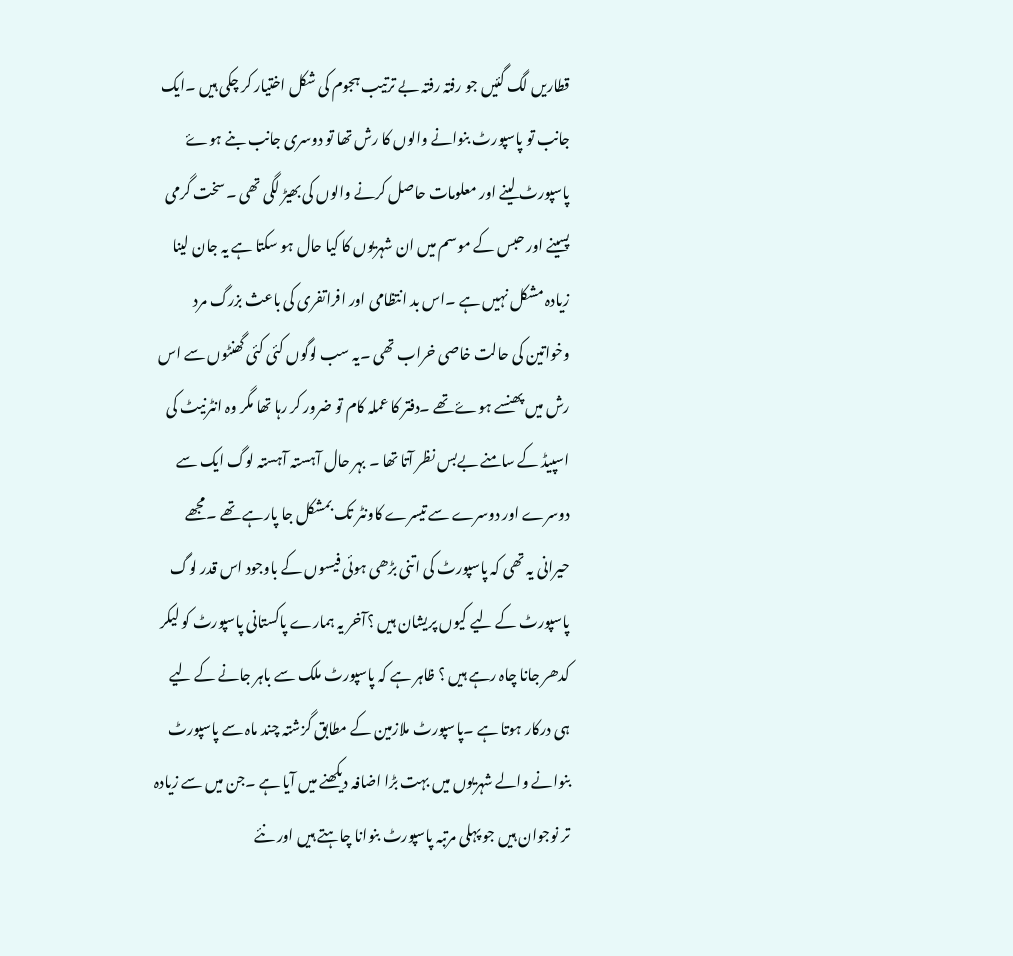قطاریں لگ گئیں جو رفتہ رفتہ بے ترتیب ہجوم کی شکل اختیار کر چکی ہیں ۔ایک جانب تو پاسپورٹ بنوانے والوں کا رش تھا تو دوسری جانب بنے ہوۓ پاسپورٹ لینے اور معلومات حاصل کرنے والوں کی بھیڑ لگی تھی ۔سخت گرمی پسینے اور حبس کے موسم میں ان شہریوں کا کیا حال ہو سکتا ہے یہ جان لینا زیادہ مشکل نہیں ہے ۔اس بد انتظامی اور افراتفری کی باعث بزرگ مرد وخواتین کی حالت خاصی خراب تھی ۔یہ سب لوگوں کئی کئی گھنٹوں سے اس رش میں پھنسے ہوۓ تھے ۔دفتر کا عملہ کام تو ضرور کر رہا تھا مگر وہ انٹرنیٹ کی اسپیڈ کے سامنے بےبس نظر آتا تھا ۔ بہر حال آہستہ آہستہ لوگ ایک سے دوسرے اور دوسرے سے تیسرے کاونٹر تک بمشکل جا پارہے تھے ۔مجھے حیرانی یہ تھی کہ پاسپورٹ کی اتنی بڑھی ہوئی فیسوں کے باوجود اس قدر لوگ پاسپورٹ کے لیے کیوں پریشان ہیں ؟آخر یہ ہمارے پاکستانی پاسپورٹ کو لیکر کدھر جانا چاہ رہے ہیں ؟ ظاہر ہے کہ پاسپورٹ ملک سے باہر جانے کے لیے ہی درکار ہوتا ہے ۔پاسپورٹ ملازمین کے مطابق گزشتہ چند ماہ سے پاسپورٹ بنوانے والے شہریوں میں بہت بڑا اضافہ دیکھنے میں آیا ہے ۔جن میں سے زیادہ تر نوجوان ہیں جو پہلی مرتبہ پاسپورٹ بنوانا چاہتے ہیں اور نئے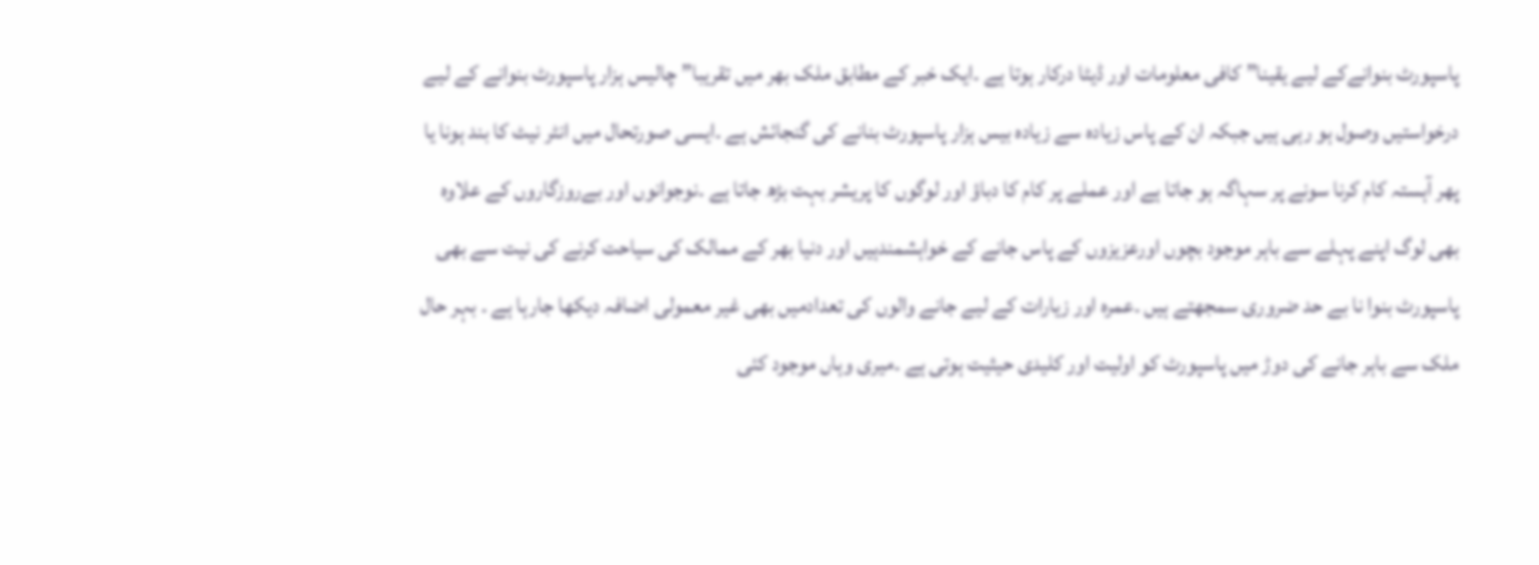پاسپورٹ بنوانےکے لیے یقینا” کافی معلومات اور ڈیٹا درکار ہوتا ہے ۔ایک خبر کے مطابق ملک بھر میں تقریبا” چالیس ہزار پاسپورٹ بنوانے کے لیے درخواستیں وصول ہو رہی ہیں جبکہ ان کے پاس زیادہ سے زیادہ بیس ہزار پاسپورٹ بنانے کی گنجائش ہے ۔ایسی صورتحال میں انٹر نیٹ کا بند ہونا یا پھر آہستہ کام کرنا سونے پر سہاگہ ہو جاتا ہے اور عملے پر کام کا دباؤ اور لوگوں کا پریشر بہت بڑھ جاتا ہے ۔نوجوانوں اور بےروزگاروں کے علاوہ بھی لوگ اپنے پہلے سے باہر موجود بچوں اورعزیزوں کے پاس جانے کے خواہشمندہیں اور دنیا بھر کے ممالک کی سیاحت کرنے کی نیت سے بھی پاسپورٹ بنوا نا بے حد ضروری سمجھتے ہیں ۔عمرہ اور زیارات کے لیے جانے والوں کی تعدادمیں بھی غیر معمولی اضافہ دیکھا جارہا ہے ۔ بہر حال ملک سے باہر جانے کی دوڑ میں پاسپورٹ کو اولیت اور کلیدی حیثیت ہوتی ہے ۔میری وہاں موجود کئی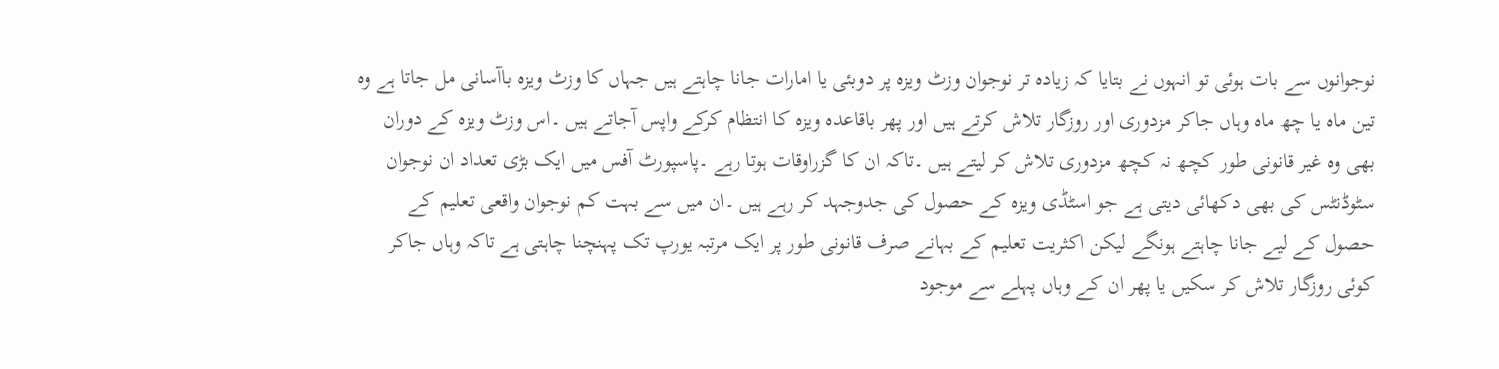نوجوانوں سے بات ہوئی تو انہوں نے بتایا کہ زیادہ تر نوجوان وزٹ ویزہ پر دوبئی یا امارات جانا چاہتے ہیں جہاں کا وزٹ ویزہ باآسانی مل جاتا ہے وہ تین ماہ یا چھ ماہ وہاں جاکر مزدوری اور روزگار تلاش کرتے ہیں اور پھر باقاعدہ ویزہ کا انتظام کرکے واپس آجاتے ہیں ۔اس وزٹ ویزہ کے دوران بھی وہ غیر قانونی طور کچھ نہ کچھ مزدوری تلاش کر لیتے ہیں ۔تاکہ ان کا گزراوقات ہوتا رہے ۔پاسپورٹ آفس میں ایک بڑی تعداد ان نوجوان سٹوڈنٹس کی بھی دکھائی دیتی ہے جو اسٹڈی ویزہ کے حصول کی جدوجہد کر رہے ہیں ۔ان میں سے بہت کم نوجوان واقعی تعلیم کے حصول کے لیے جانا چاہتے ہونگے لیکن اکثریت تعلیم کے بہانے صرف قانونی طور پر ایک مرتبہ یورپ تک پہنچنا چاہتی ہے تاکہ وہاں جاکر کوئی روزگار تلاش کر سکیں یا پھر ان کے وہاں پہلے سے موجود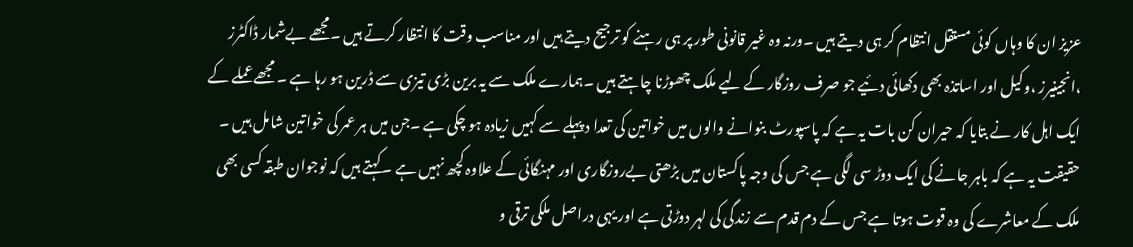عزیز ان کا وہاں کوئی مستقل انتظام کر ہی دیتے ہیں ۔ورنہ وہ غیر قانونی طور پر ہی رہنے کو ترجیح دیتے ہیں اور مناسب وقت کا انتظار کرتے ہیں ۔مجھے بےشمار ڈاکٹرز ،انجینیرز ،وکیل اور اساتذہ بھی دکھائی دئیے جو صرف روزگار کے لیے ملک چھوڑنا چاہتے ہیں ۔ہمارے ملک سے یہ برین بڑی تیزی سے ڈرین ہو رہا ہے ۔ مجھے عملے کے ایک اہل کار نے بتایا کہ حیران کن بات یہ ہے کہ پاسپورٹ بنوانے والوں میں خواتین کی تعدا د پہلے سے کہیں زیادہ ہو چکی ہے ۔جن میں ہر عمر کی خواتین شامل ہیں ۔ حقیقت یہ ہے کہ باہر جانے کی ایک دوڑ سی لگی ہے جس کی وجہ پاکستان میں بڑھتی بےروزگاری اور مہنگائی کے علاوہ کچھ نہیں ہے ۔کہتے ہیں کہ نوجوان طبقہ کسی بھی ملک کے معاشرے کی وہ قوت ہوتا ہے جس کے دم قدم سے زندگی کی لہر دوڑتی ہے اور یہی دراصل ملکی ترقی و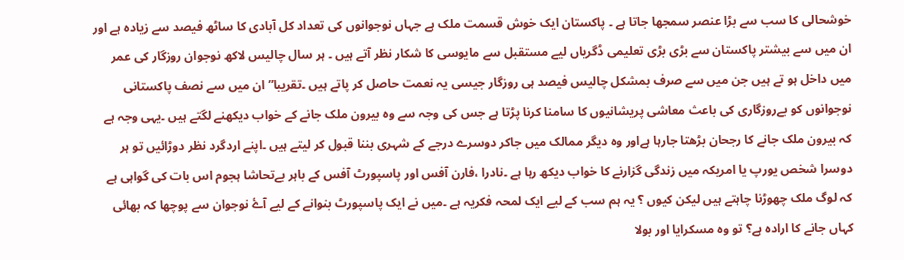خوشحالی کا سب سے بڑا عنصر سمجھا جاتا ہے ۔ پاکستان ایک خوش قسمت ملک ہے جہاں نوجوانوں کی تعداد کل آبادی کا ساٹھ فیصد سے زیادہ ہے اور ان میں سے بیشتر پاکستان سے بڑی بڑی تعلیمی ڈگریاں لیے مستقبل سے مایوسی کا شکار نظر آتے ہیں ۔ ہر سال چالیس لاکھ نوجوان روزگار کی عمر میں داخل ہو تے ہیں جن میں سے صرف بمشکل چالیس فیصد ہی روزگار جیسی یہ نعمت حاصل کر پاتے ہیں ۔تقریبا” ان میں سے نصف پاکستانی نوجوانوں کو بےروزگاری کی باعث معاشی پریشانیوں کا سامنا کرنا پڑتا ہے جس کی وجہ سے وہ بیرون ملک جانے کے خواب دیکھنے لگتے ہیں ۔یہی وجہ ہے کہ بیرون ملک جانے کا رجحان بڑھتا جارہا ہےاور وہ دیگر ممالک میں جاکر دوسرے درجے کے شہری بننا قبول کر لیتے ہیں ۔اپنے اردگرد نظر دوڑائیں تو ہر دوسرا شخص یورپ یا امریکہ میں زندگی گزارنے کا خواب دیکھ رہا ہے ۔نادرا ،فارن آفس اور پاسپورٹ آفس کے باہر بےتحاشا ہجوم اس بات کی گواہی ہے کہ لوگ ملک چھوڑنا چاہتے ہیں لیکن کیوں ؟ یہ ہم سب کے لیے ایک لمحہ فکریہ ہے ۔میں نے ایک پاسپورٹ بنوانے کے لیے آۓ نوجوان سے پوچھا کہ بھائی کہاں جانے کا ارادہ ہے؟ تو وہ مسکرایا اور بولا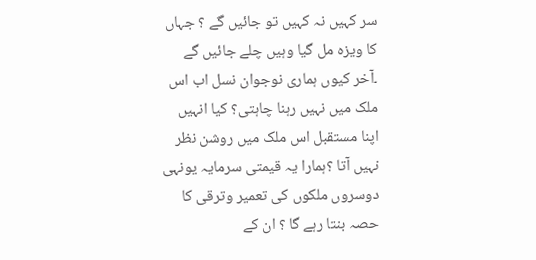سر کہیں نہ کہیں تو جائیں گے ؟ جہاں کا ویزہ مل گیا وہیں چلے جائیں گے ۔آخر کیوں ہماری نوجوان نسل اب اس ملک میں نہیں رہنا چاہتی؟ کیا انہیں اپنا مستقبل اس ملک میں روشن نظر نہیں آتا ؟ہمارا یہ قیمتی سرمایہ یونہی دوسروں ملکوں کی تعمیر وترقی کا حصہ بنتا رہے گا ؟ ان کے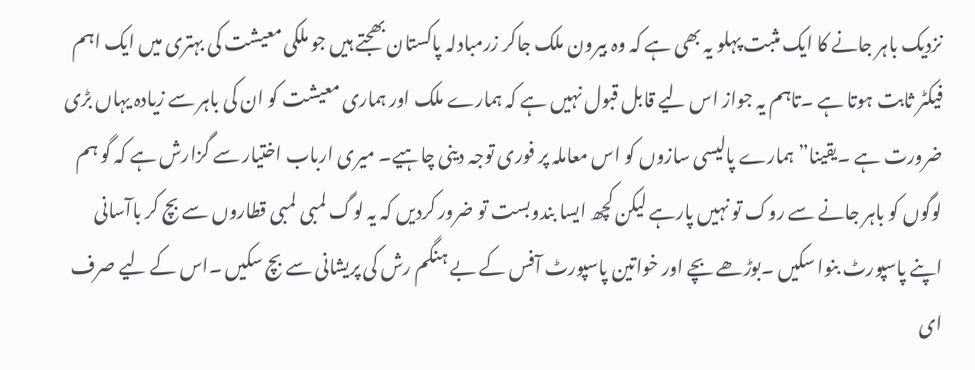نزدیک باہر جانے کا ایک مثبت پہلو یہ بھی ہے کہ وہ بیرون ملک جاکر زرمبادلہ پاکستان بھجتے ہیں جو ملکی معیشت کی بہتری میں ایک اہم فیکٹر ثابت ہوتا ہے ۔تاہم یہ جواز اس لیے قابل قبول نہیں ہے کہ ہمارے ملک اور ہماری معیشت کو ان کی باہر سے زیادہ یہاں بڑی ضرورت ہے ۔یقینا” ہمارے پالیسی سازوں کو اس معاملہ پر فوری توجہ دینی چاہیے۔ میری ارباب اختیار سے گزارش ہے کہ گو ہم لوگوں کو باہر جانے سے روک تو نہیں پارہے لیکن کچھ ایسا بندوبست تو ضرور کردیں کہ یہ لوگ لمبی لمبی قطاروں سے بچ کر باآسانی اپنے پاسپورٹ بنوا سکیں ۔بوڑھے بچے اور خواتین پاسپورٹ آفس کے بے ہنگم رش کی پریشانی سے بچ سکیں ۔اس کے لیے صرف ای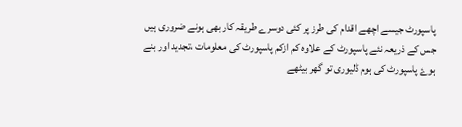پاسپورٹ جیسے اچھے اقدام کی طرز پر کئی دوسرے طریقہ کار بھی ہونے ضروری ہیں جس کے ذریعہ نئے پاسپورٹ کے علاوہ کم ازکم پاسپورٹ کی معلومات ،تجدید اور بنے ہوۓ پاسپورٹ کی ہوم ڈلیوری تو گھر بیٹھے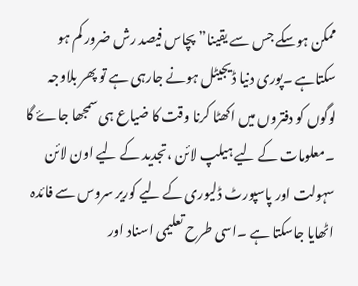ممکن ہوسکے جس سے یقینا” پچاس فیصد رش ضرور کم ہو سکتاہے ۔پوری دنیا ڈیجیٹل ہونے جارہی ہے تو پھر بلاوجہ لوگوں کو دفتروں میں اکھٹا کرنا وقت کا ضیاع ہی سمجھا جاۓ گا ۔معلومات کے لیے ہیلپ لائن ،تجدید کے لیے اون لائن سہولت اور پاسپورٹ ڈلیوری کے لیے کوریر سروس سے فائدہ اٹھایا جاسکتا ہے ۔اسی طرح تعلیمی اسناد اور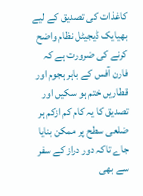کاغذات کی تصدیق کے لیے بھیایک ڈیجیٹل نظام واضح کرنے کی ضرورت ہے کہ فارن آفس کے باہر ہجوم اور قطاریں ختم ہو سکیں اور تصدیق کا یہ کام کم ازکم ہر ضلعی سطح پر ممکن بنایا جاے تاکہ دور دراز کے سفر سے بھی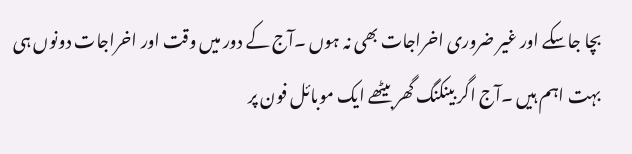بچا جاسکے اور غیر ضروری اخراجات بھی نہ ہوں ۔آج کے دور میں وقت اور اخراجات دونوں ہی بہت اہم ہیں ۔آج اگر بینکنگ گھر بیٹھے ایک موبائل فون پر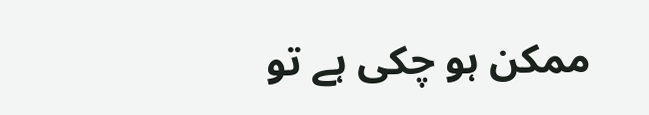ممکن ہو چکی ہے تو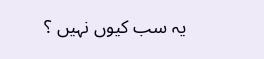یہ سب کیوں نہیں ؟